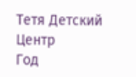Тетя Детский Центр
Год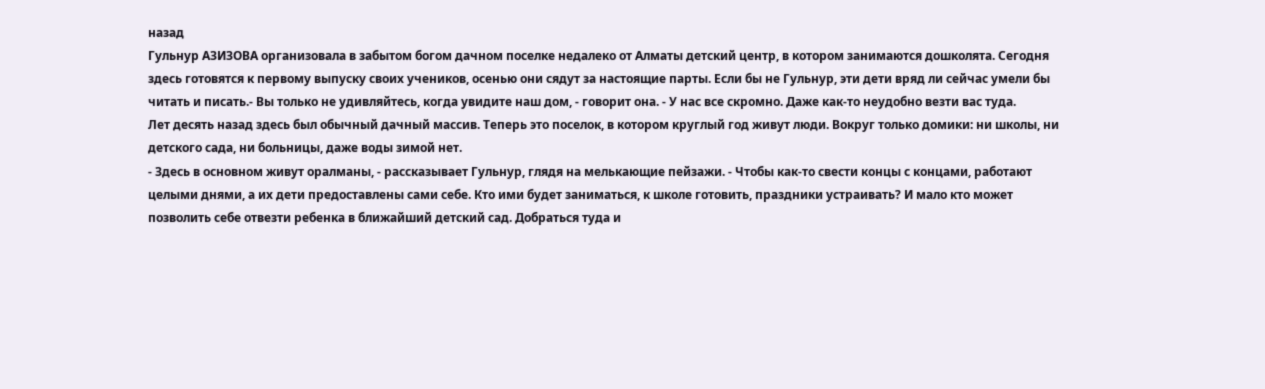назад
Гульнур АЗИЗОВА организовала в забытом богом дачном поселке недалеко от Алматы детский центр, в котором занимаются дошколята. Сегодня здесь готовятся к первому выпуску своих учеников, осенью они сядут за настоящие парты. Если бы не Гульнур, эти дети вряд ли сейчас умели бы читать и писать.- Вы только не удивляйтесь, когда увидите наш дом, - говорит она. - У нас все скромно. Даже как-то неудобно везти вас туда.
Лет десять назад здесь был обычный дачный массив. Теперь это поселок, в котором круглый год живут люди. Вокруг только домики: ни школы, ни детского сада, ни больницы, даже воды зимой нет.
- Здесь в основном живут оралманы, - рассказывает Гульнур, глядя на мелькающие пейзажи. - Чтобы как-то свести концы с концами, работают целыми днями, а их дети предоставлены сами себе. Кто ими будет заниматься, к школе готовить, праздники устраивать? И мало кто может позволить себе отвезти ребенка в ближайший детский сад. Добраться туда и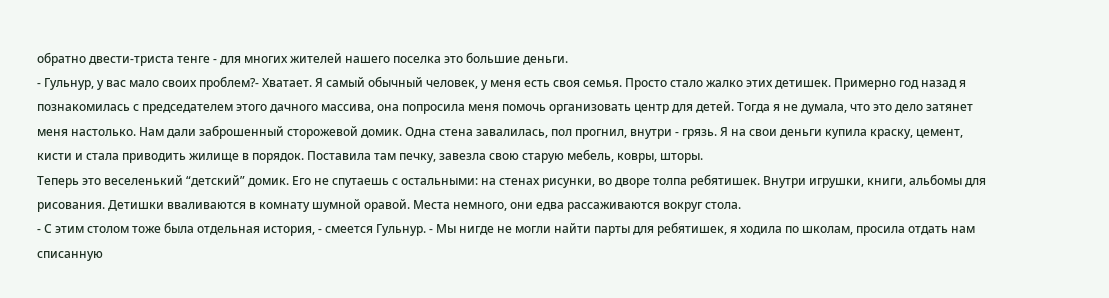обратно двести-триста тенге - для многих жителей нашего поселка это большие деньги.
- Гульнур, у вас мало своих проблем?- Хватает. Я самый обычный человек, у меня есть своя семья. Просто стало жалко этих детишек. Примерно год назад я познакомилась с председателем этого дачного массива, она попросила меня помочь организовать центр для детей. Тогда я не думала, что это дело затянет меня настолько. Нам дали заброшенный сторожевой домик. Одна стена завалилась, пол прогнил, внутри - грязь. Я на свои деньги купила краску, цемент, кисти и стала приводить жилище в порядок. Поставила там печку, завезла свою старую мебель, ковры, шторы.
Теперь это веселенький “детский” домик. Его не спутаешь с остальными: на стенах рисунки, во дворе толпа ребятишек. Внутри игрушки, книги, альбомы для рисования. Детишки вваливаются в комнату шумной оравой. Места немного, они едва рассаживаются вокруг стола.
- С этим столом тоже была отдельная история, - смеется Гульнур. - Мы нигде не могли найти парты для ребятишек, я ходила по школам, просила отдать нам списанную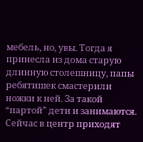мебель, но, увы. Тогда я принесла из дома старую длинную столешницу, папы ребятишек смастерили ножки к ней. За такой “партой” дети и занимаются.
Сейчас в центр приходят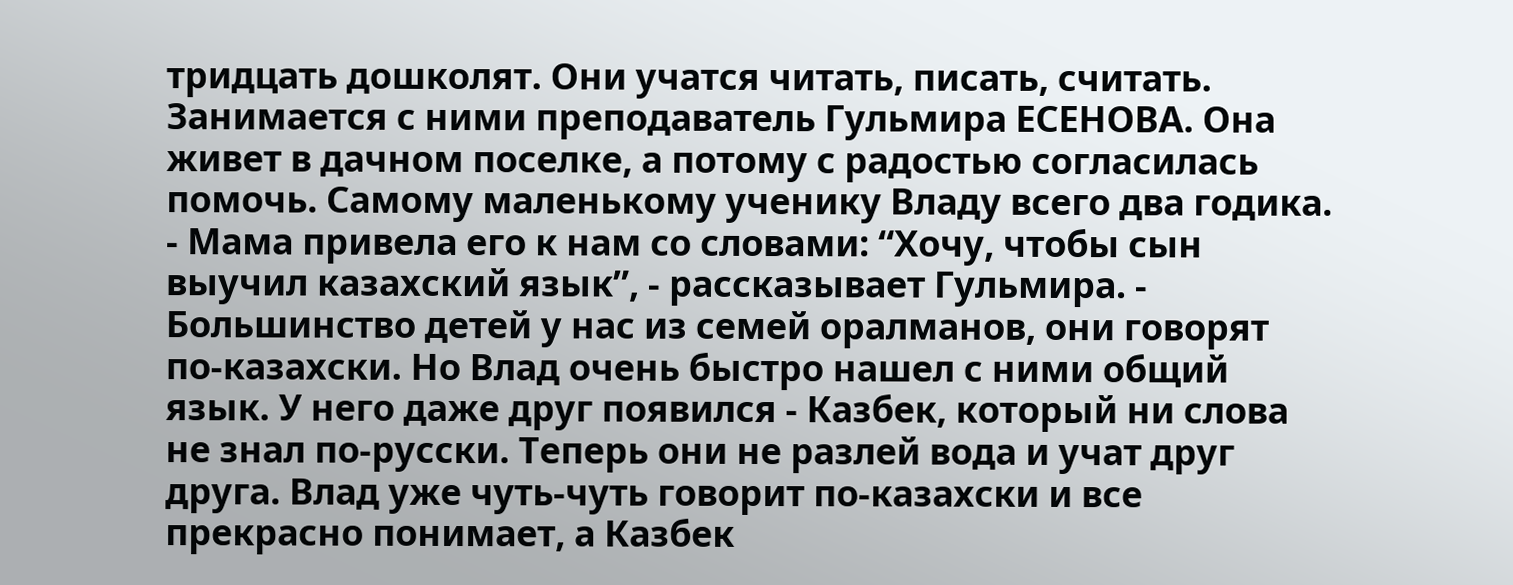тридцать дошколят. Они учатся читать, писать, считать. Занимается с ними преподаватель Гульмира ЕСЕНОВА. Она живет в дачном поселке, а потому с радостью согласилась помочь. Самому маленькому ученику Владу всего два годика.
- Мама привела его к нам со словами: “Хочу, чтобы сын выучил казахский язык”, - рассказывает Гульмира. - Большинство детей у нас из семей оралманов, они говорят по-казахски. Но Влад очень быстро нашел с ними общий язык. У него даже друг появился - Казбек, который ни слова не знал по-русски. Теперь они не разлей вода и учат друг друга. Влад уже чуть-чуть говорит по-казахски и все прекрасно понимает, а Казбек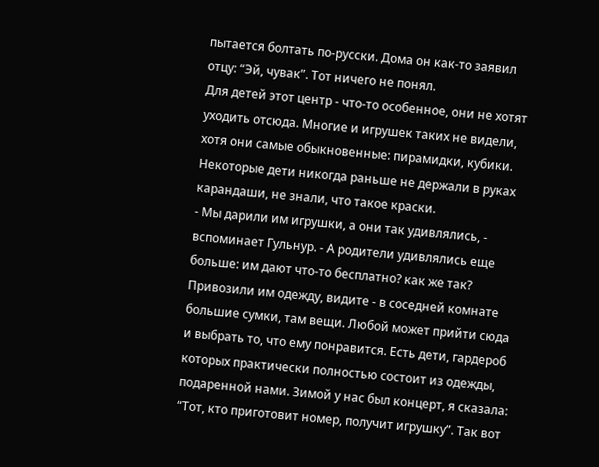пытается болтать по-русски. Дома он как-то заявил отцу: “Эй, чувак”. Тот ничего не понял.
Для детей этот центр - что-то особенное, они не хотят уходить отсюда. Многие и игрушек таких не видели, хотя они самые обыкновенные: пирамидки, кубики. Некоторые дети никогда раньше не держали в руках карандаши, не знали, что такое краски.
- Мы дарили им игрушки, а они так удивлялись, - вспоминает Гульнур. - А родители удивлялись еще больше: им дают что-то бесплатно? как же так? Привозили им одежду, видите - в соседней комнате большие сумки, там вещи. Любой может прийти сюда и выбрать то, что ему понравится. Есть дети, гардероб которых практически полностью состоит из одежды, подаренной нами. Зимой у нас был концерт, я сказала: “Тот, кто приготовит номер, получит игрушку”. Так вот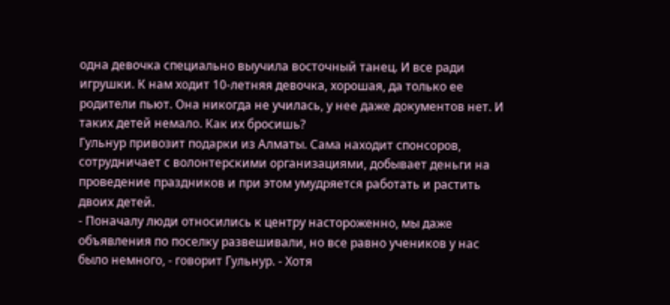одна девочка специально выучила восточный танец. И все ради игрушки. К нам ходит 10-летняя девочка, хорошая, да только ее родители пьют. Она никогда не училась, у нее даже документов нет. И таких детей немало. Как их бросишь?
Гульнур привозит подарки из Алматы. Сама находит спонсоров, сотрудничает с волонтерскими организациями, добывает деньги на проведение праздников и при этом умудряется работать и растить двоих детей.
- Поначалу люди относились к центру настороженно, мы даже объявления по поселку развешивали, но все равно учеников у нас было немного, - говорит Гульнур. - Хотя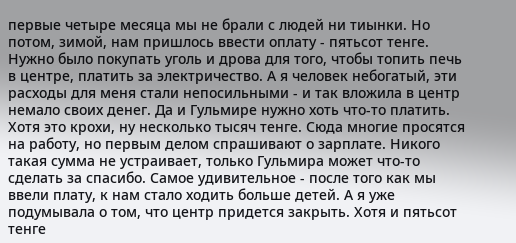первые четыре месяца мы не брали с людей ни тиынки. Но потом, зимой, нам пришлось ввести оплату - пятьсот тенге. Нужно было покупать уголь и дрова для того, чтобы топить печь в центре, платить за электричество. А я человек небогатый, эти расходы для меня стали непосильными - и так вложила в центр немало своих денег. Да и Гульмире нужно хоть что-то платить. Хотя это крохи, ну несколько тысяч тенге. Сюда многие просятся на работу, но первым делом спрашивают о зарплате. Никого такая сумма не устраивает, только Гульмира может что-то сделать за спасибо. Самое удивительное - после того как мы ввели плату, к нам стало ходить больше детей. А я уже подумывала о том, что центр придется закрыть. Хотя и пятьсот тенге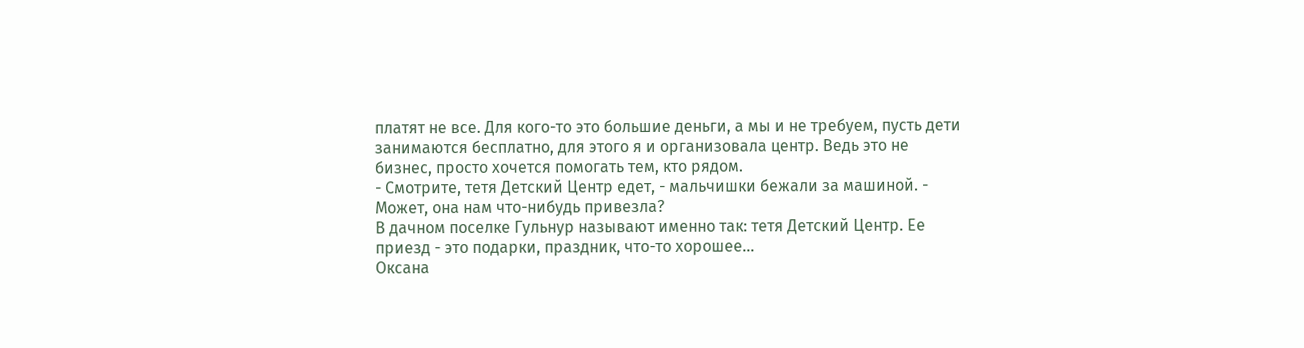платят не все. Для кого-то это большие деньги, а мы и не требуем, пусть дети занимаются бесплатно, для этого я и организовала центр. Ведь это не бизнес, просто хочется помогать тем, кто рядом.
- Смотрите, тетя Детский Центр едет, - мальчишки бежали за машиной. - Может, она нам что-нибудь привезла?
В дачном поселке Гульнур называют именно так: тетя Детский Центр. Ее приезд - это подарки, праздник, что-то хорошее...
Оксана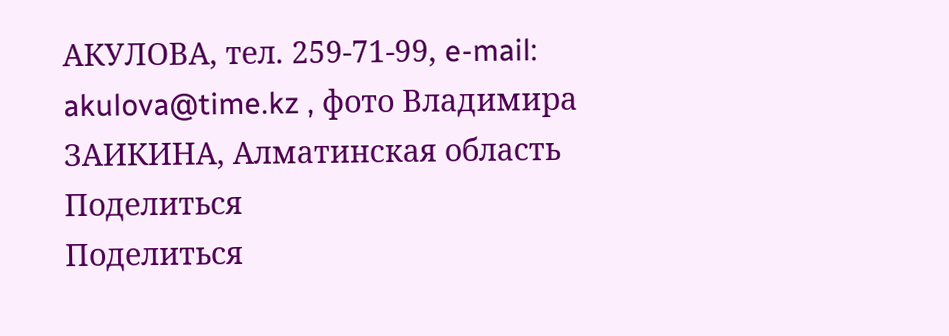АКУЛОВА, тел. 259-71-99, e-mail: akulova@time.kz , фото Владимира ЗАИКИНА, Алматинская область
Поделиться
Поделиться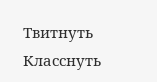Твитнуть
Класснуть